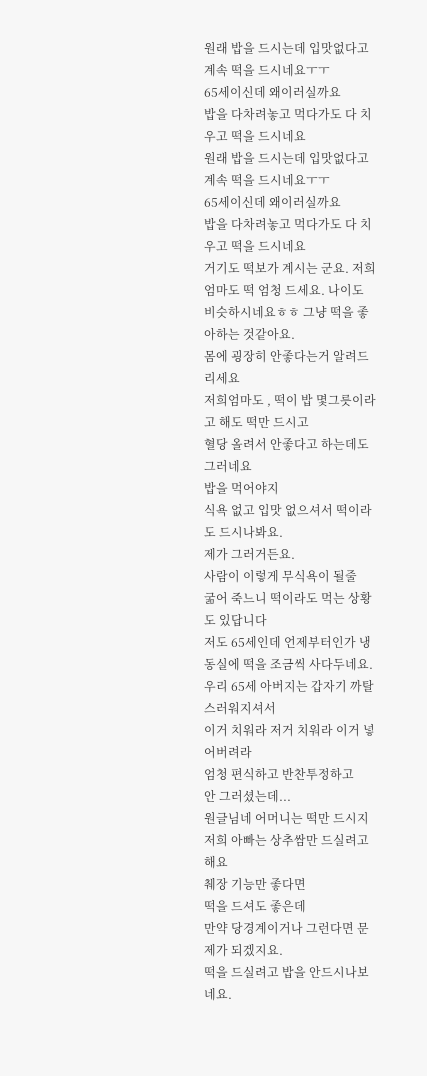원래 밥을 드시는데 입맛없다고 계속 떡을 드시네요ㅜㅜ
65세이신데 왜이러실까요
밥을 다차려놓고 먹다가도 다 치우고 떡을 드시네요
원래 밥을 드시는데 입맛없다고 계속 떡을 드시네요ㅜㅜ
65세이신데 왜이러실까요
밥을 다차려놓고 먹다가도 다 치우고 떡을 드시네요
거기도 떡보가 계시는 군요. 저희 엄마도 떡 엄청 드세요. 나이도 비슷하시네요ㅎㅎ 그냥 떡을 좋아하는 것같아요.
몸에 굉장히 안좋다는거 알려드리세요
저희엄마도 , 떡이 밥 몇그릇이라고 해도 떡만 드시고
혈당 올려서 안좋다고 하는데도 그러네요
밥을 먹어야지
식욕 없고 입맛 없으셔서 떡이라도 드시나봐요.
제가 그러거든요.
사람이 이렇게 무식욕이 될줄
굶어 죽느니 떡이라도 먹는 상황도 있답니다
저도 65세인데 언제부터인가 냉동실에 떡을 조금씩 사다두네요.
우리 65세 아버지는 갑자기 까탈스러워지셔서
이거 치워라 저거 치워라 이거 넣어버려라
엄청 편식하고 반찬투정하고
안 그러셨는데...
원글님네 어머니는 떡만 드시지
저희 아빠는 상추쌈만 드실려고 해요
췌장 기능만 좋다면
떡을 드셔도 좋은데
만약 당경계이거나 그런다면 문제가 되겠지요.
떡을 드실려고 밥을 안드시나보네요.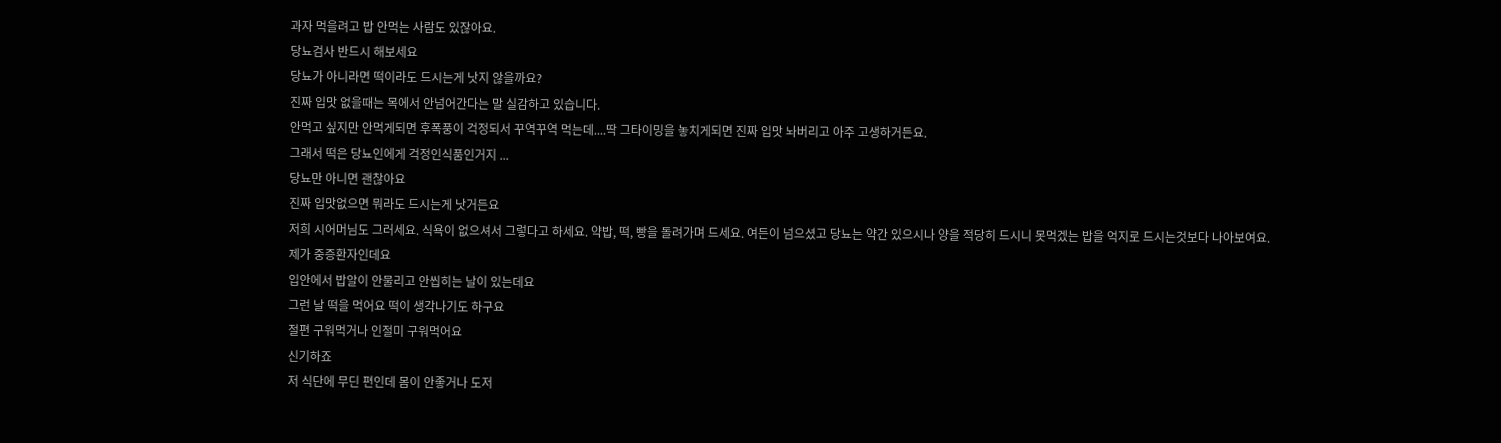과자 먹을려고 밥 안먹는 사람도 있잖아요.
당뇨검사 반드시 해보세요
당뇨가 아니라면 떡이라도 드시는게 낫지 않을까요?
진짜 입맛 없을때는 목에서 안넘어간다는 말 실감하고 있습니다.
안먹고 싶지만 안먹게되면 후폭풍이 걱정되서 꾸역꾸역 먹는데....딱 그타이밍을 놓치게되면 진짜 입맛 놔버리고 아주 고생하거든요.
그래서 떡은 당뇨인에게 걱정인식품인거지 ...
당뇨만 아니면 괜찮아요
진짜 입맛없으면 뭐라도 드시는게 낫거든요
저희 시어머님도 그러세요. 식욕이 없으셔서 그렇다고 하세요. 약밥, 떡, 빵을 돌려가며 드세요. 여든이 넘으셨고 당뇨는 약간 있으시나 양을 적당히 드시니 못먹겠는 밥을 억지로 드시는것보다 나아보여요.
제가 중증환자인데요
입안에서 밥알이 안물리고 안씹히는 날이 있는데요
그런 날 떡을 먹어요 떡이 생각나기도 하구요
절편 구워먹거나 인절미 구워먹어요
신기하죠
저 식단에 무딘 편인데 몸이 안좋거나 도저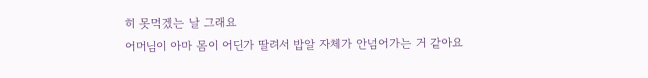히 못먹겠는 날 그래요
어머님이 아마 몸이 어딘가 딸려서 밥알 자체가 안넘어가는 거 같아요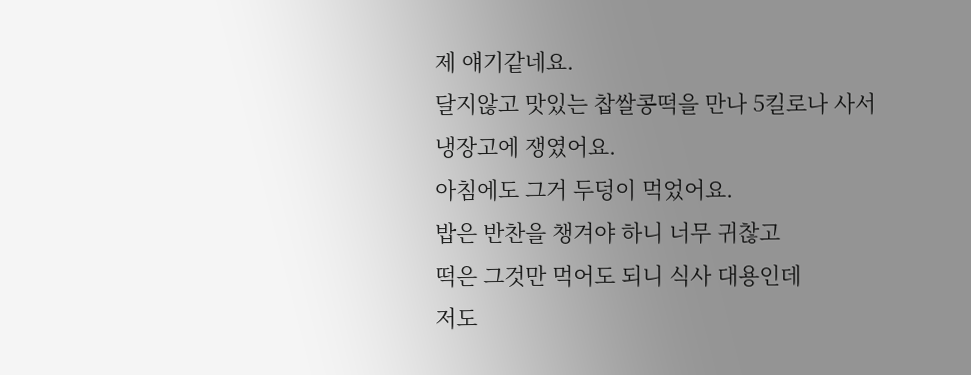제 얘기같네요.
달지않고 맛있는 찹쌀콩떡을 만나 5킬로나 사서
냉장고에 쟁였어요.
아침에도 그거 두덩이 먹었어요.
밥은 반찬을 챙겨야 하니 너무 귀찮고
떡은 그것만 먹어도 되니 식사 대용인데
저도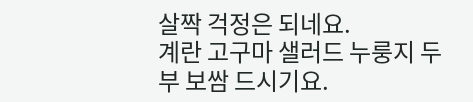살짝 걱정은 되네요.
계란 고구마 샐러드 누룽지 두부 보쌈 드시기요.